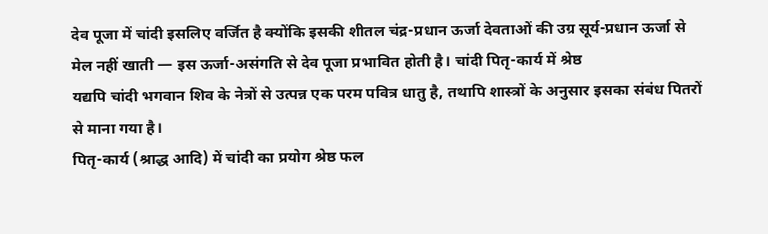देव पूजा में चांदी इसलिए वर्जित है क्योंकि इसकी शीतल चंद्र-प्रधान ऊर्जा देवताओं की उग्र सूर्य-प्रधान ऊर्जा से मेल नहीं खाती — इस ऊर्जा-असंगति से देव पूजा प्रभावित होती है। चांदी पितृ-कार्य में श्रेष्ठ
यद्यपि चांदी भगवान शिव के नेत्रों से उत्पन्न एक परम पवित्र धातु है, तथापि शास्त्रों के अनुसार इसका संबंध पितरों से माना गया है।
पितृ-कार्य (श्राद्ध आदि) में चांदी का प्रयोग श्रेष्ठ फल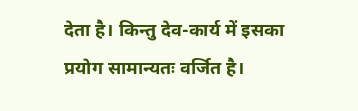देता है। किन्तु देव-कार्य में इसका प्रयोग सामान्यतः वर्जित है।